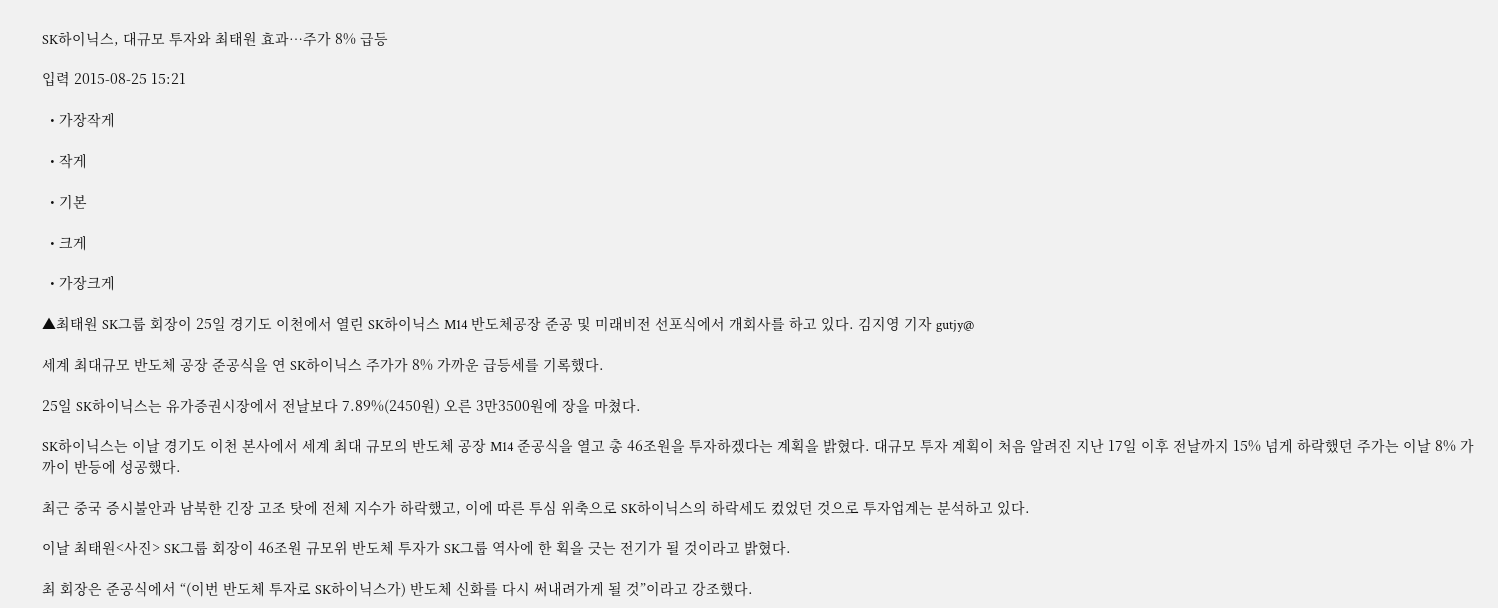SK하이닉스, 대규모 투자와 최태원 효과…주가 8% 급등

입력 2015-08-25 15:21

  • 가장작게

  • 작게

  • 기본

  • 크게

  • 가장크게

▲최태원 SK그룹 회장이 25일 경기도 이천에서 열린 SK하이닉스 M14 반도체공장 준공 및 미래비전 선포식에서 개회사를 하고 있다. 김지영 기자 gutjy@

세계 최대규모 반도체 공장 준공식을 연 SK하이닉스 주가가 8% 가까운 급등세를 기록했다.

25일 SK하이닉스는 유가증권시장에서 전날보다 7.89%(2450원) 오른 3만3500원에 장을 마쳤다.

SK하이닉스는 이날 경기도 이천 본사에서 세계 최대 규모의 반도체 공장 M14 준공식을 열고 총 46조원을 투자하겠다는 계획을 밝혔다. 대규모 투자 계획이 처음 알려진 지난 17일 이후 전날까지 15% 넘게 하락했던 주가는 이날 8% 가까이 반등에 성공했다.

최근 중국 증시불안과 남북한 긴장 고조 탓에 전체 지수가 하락했고, 이에 따른 투심 위축으로 SK하이닉스의 하락세도 컸었던 것으로 투자업계는 분석하고 있다.

이날 최태원<사진> SK그룹 회장이 46조원 규모위 반도체 투자가 SK그룹 역사에 한 획을 긋는 전기가 될 것이라고 밝혔다.

최 회장은 준공식에서 “(이번 반도체 투자로 SK하이닉스가) 반도체 신화를 다시 써내려가게 될 것”이라고 강조했다.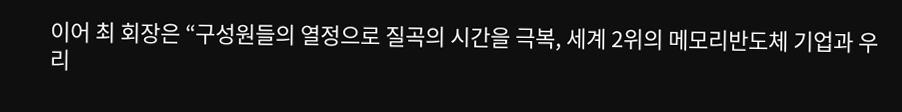이어 최 회장은 “구성원들의 열정으로 질곡의 시간을 극복, 세계 2위의 메모리반도체 기업과 우리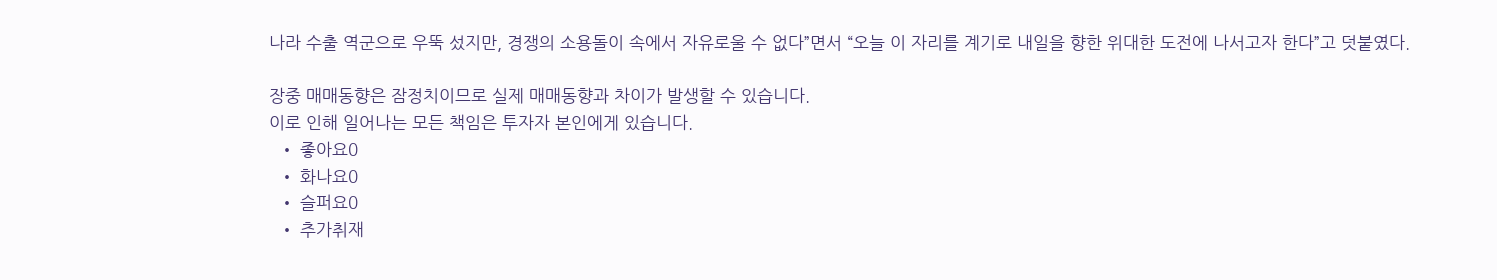나라 수출 역군으로 우뚝 섰지만, 경쟁의 소용돌이 속에서 자유로울 수 없다”면서 “오늘 이 자리를 계기로 내일을 향한 위대한 도전에 나서고자 한다”고 덧붙였다.

장중 매매동향은 잠정치이므로 실제 매매동향과 차이가 발생할 수 있습니다.
이로 인해 일어나는 모든 책임은 투자자 본인에게 있습니다.
  • 좋아요0
  • 화나요0
  • 슬퍼요0
  • 추가취재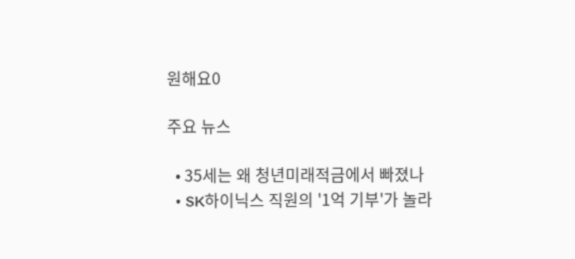원해요0

주요 뉴스

  • 35세는 왜 청년미래적금에서 빠졌나
  • SK하이닉스 직원의 '1억 기부'가 놀라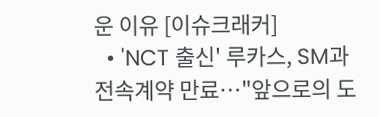운 이유 [이슈크래커]
  • 'NCT 출신' 루카스, SM과 전속계약 만료⋯"앞으로의 도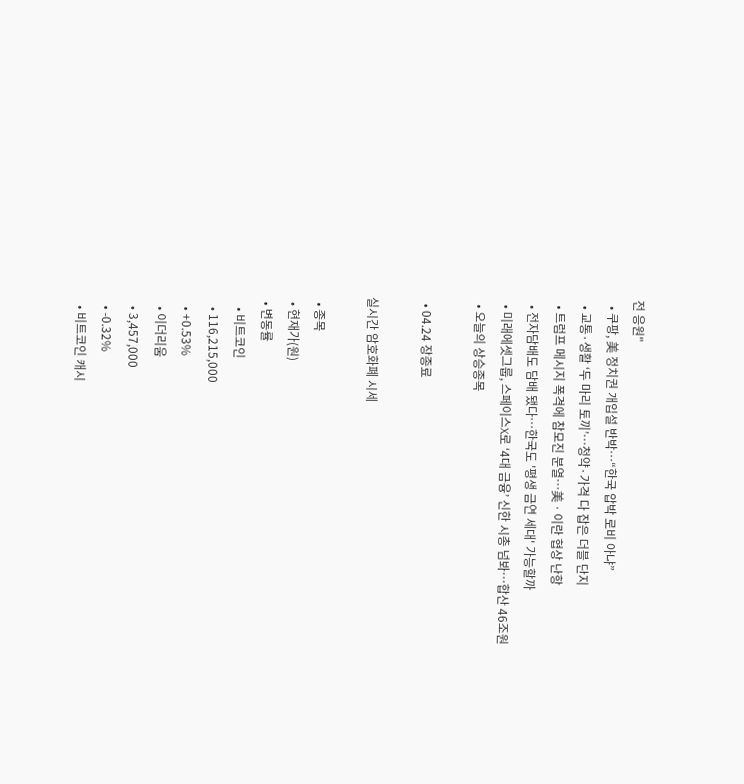전 응원"
  • 쿠팡, 美 정치권 개입설 반박⋯“한국 압박 로비 아냐”
  • 교통·생활 ‘두 마리 토끼’⋯청약·가격 다 잡은 더블 단지
  • 트럼프 메시지 폭격에 참모진 분열⋯美ㆍ이란 협상 난항
  • 전자담배도 담배 됐다⋯한국도 '평생 금연 세대' 가능할까
  • 미래에셋그룹, 스페이스X로 ‘4대 금융’ 신한 시총 넘봐⋯합산 46조원
  • 오늘의 상승종목

  • 04.24 장종료

실시간 암호화폐 시세

  • 종목
  • 현재가(원)
  • 변동률
    • 비트코인
    • 116,215,000
    • +0.53%
    • 이더리움
    • 3,457,000
    • -0.32%
    • 비트코인 캐시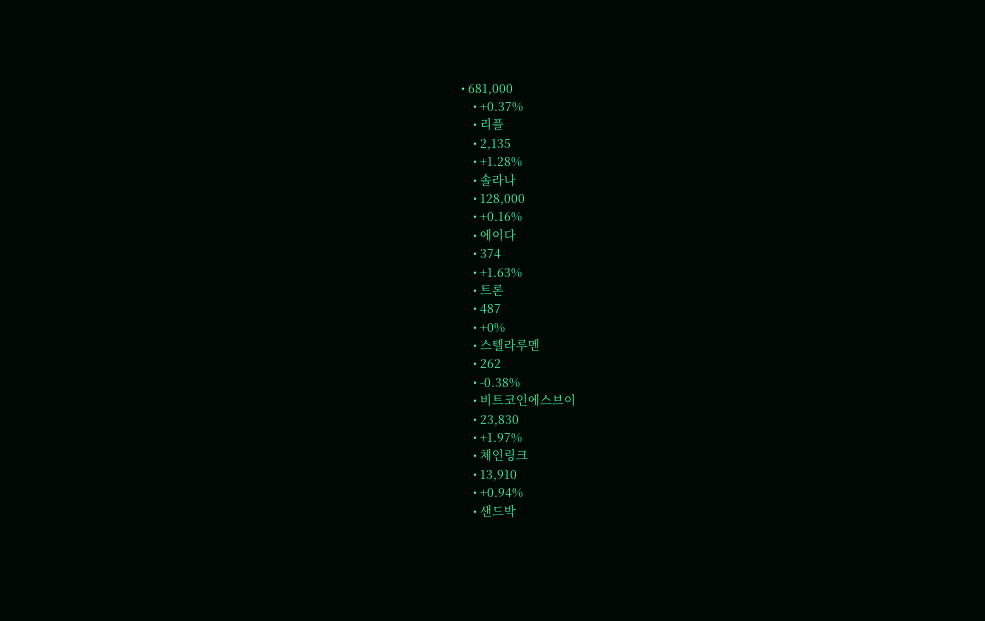• 681,000
    • +0.37%
    • 리플
    • 2,135
    • +1.28%
    • 솔라나
    • 128,000
    • +0.16%
    • 에이다
    • 374
    • +1.63%
    • 트론
    • 487
    • +0%
    • 스텔라루멘
    • 262
    • -0.38%
    • 비트코인에스브이
    • 23,830
    • +1.97%
    • 체인링크
    • 13,910
    • +0.94%
    • 샌드박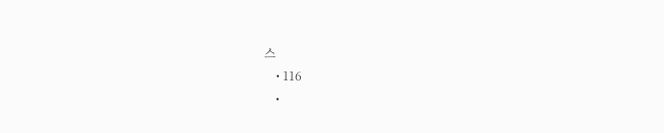스
    • 116
    •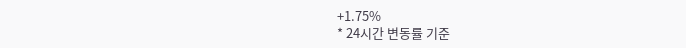+1.75%
* 24시간 변동률 기준